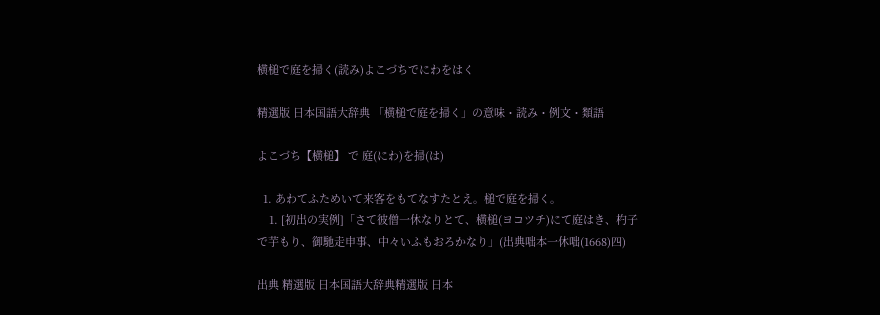横槌で庭を掃く(読み)よこづちでにわをはく

精選版 日本国語大辞典 「横槌で庭を掃く」の意味・読み・例文・類語

よこづち【横槌】 で 庭(にわ)を掃(は)

  1. あわてふためいて来客をもてなすたとえ。槌で庭を掃く。
    1. [初出の実例]「さて彼僧一休なりとて、横槌(ヨコツチ)にて庭はき、杓子で芋もり、御馳走申事、中々いふもおろかなり」(出典咄本一休咄(1668)四)

出典 精選版 日本国語大辞典精選版 日本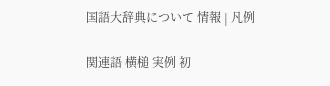国語大辞典について 情報 | 凡例

関連語 横槌 実例 初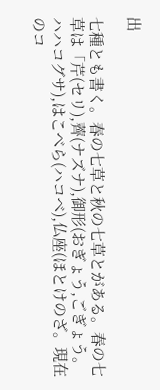出

七種とも書く。春の七草と秋の七草とがある。春の七草は「芹(セリ),薺(ナズナ),御形(おぎょう,ごぎょう。ハハコグサ),はこべら(ハコベ),仏座(ほとけのざ。現在のコ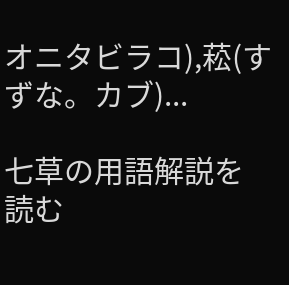オニタビラコ),菘(すずな。カブ)...

七草の用語解説を読む